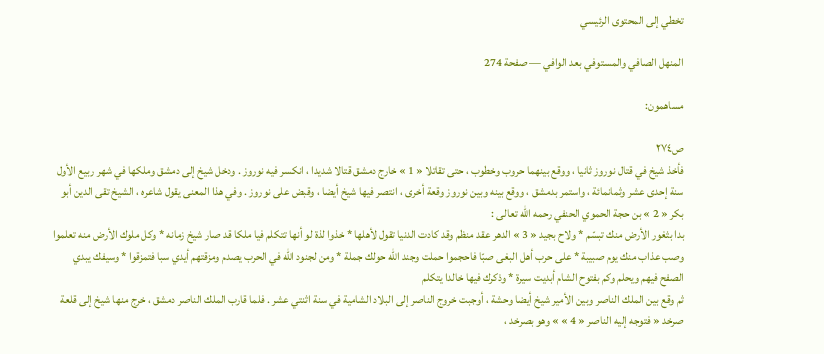تخطي إلى المحتوى الرئيسي

المنهل الصافي والمستوفي بعد الوافي — صفحة 274

مساهمون:

ص٢٧٤
فأخذ شيخ في قتال نوروز ثانيا ، ووقع بينهما حروب وخطوب ، حتى تقاتلا « 1 » خارج دمشق قتالا شديدا ، انكسر فيه نوروز . ودخل شيخ إلى دمشق وملكها في شهر ربيع الأول سنة إحدى عشر وثمانمائة ، واستمر بدمشق ، ووقع بينه وبين نوروز وقعة أخرى ، انتصر فيها شيخ أيضا ، وقبض على نوروز . وفي هذا المعنى يقول شاعره ، الشيخ تقى الدين أبو بكر « 2 » بن حجة الحموي الحنفي رحمه اللّه تعالى :
بدا بثغور الأرض منك تبسّم * ولاح بجيد « 3 » الدهر عقد منظم وقد كادت الدنيا تقول لأهلها * خذوا لذة لو أنها تتكلم فيا ملكا قد صار شيخ زمانه * وكل ملوك الأرض منه تعلموا وصب عذاب منك يوم صبيبة * على حرب أهل البغى صبّا فاحجموا حملت وجند اللّه حولك جملة * ومن لجنود اللّه في الحرب يصدم ومزقتهم أيدي سبا فتمزقوا * وسيفك يبدي الصفح فيهم ويحلم وكم بفتوح الشام أبديت سيرة * وذكرك فيها خالدا يتكلم
ثم وقع بين الملك الناصر وبين الأمير شيخ أيضا وحشة ، أوجبت خروج الناصر إلى البلاد الشامية في سنة اثنتي عشر . فلما قارب الملك الناصر دمشق ، خرج منها شيخ إلى قلعة صرخد « فتوجه إليه الناصر « 4 » » وهو بصرخد ،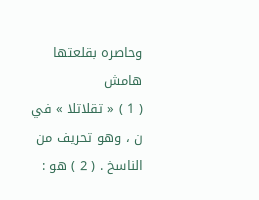وحاصره بقلعتها
هامش
( 1 ) « تقلاتلا » في ن ، وهو تحريف من الناسخ . ( 2 ) هو :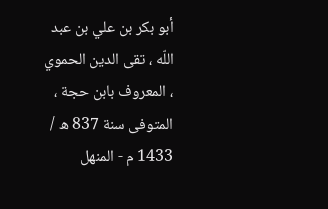أبو بكر بن علي بن عبد اللّه ، تقى الدين الحموي ، المعروف بابن حجة ، المتوفى سنة 837 ه / 1433 م - المنهل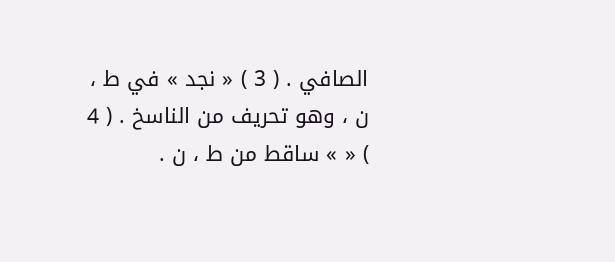الصافي . ( 3 ) « نجد » في ط ، ن ، وهو تحريف من الناسخ . ( 4 ) « » ساقط من ط ، ن .